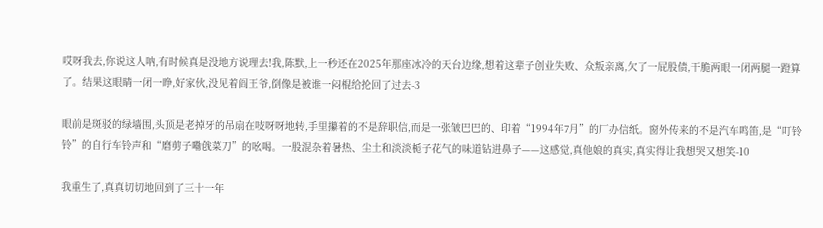哎呀我去,你说这人呐,有时候真是没地方说理去!我,陈默,上一秒还在2025年那座冰冷的天台边缘,想着这辈子创业失败、众叛亲离,欠了一屁股债,干脆两眼一闭两腿一蹬算了。结果这眼睛一闭一睁,好家伙,没见着阎王爷,倒像是被谁一闷棍给抡回了过去-3

眼前是斑驳的绿墙围,头顶是老掉牙的吊扇在吱呀呀地转,手里攥着的不是辞职信,而是一张皱巴巴的、印着“1994年7月”的厂办信纸。窗外传来的不是汽车鸣笛,是“叮铃铃”的自行车铃声和“磨剪子嘞戗菜刀”的吆喝。一股混杂着暑热、尘土和淡淡栀子花气的味道钻进鼻子——这感觉,真他娘的真实,真实得让我想哭又想笑-10

我重生了,真真切切地回到了三十一年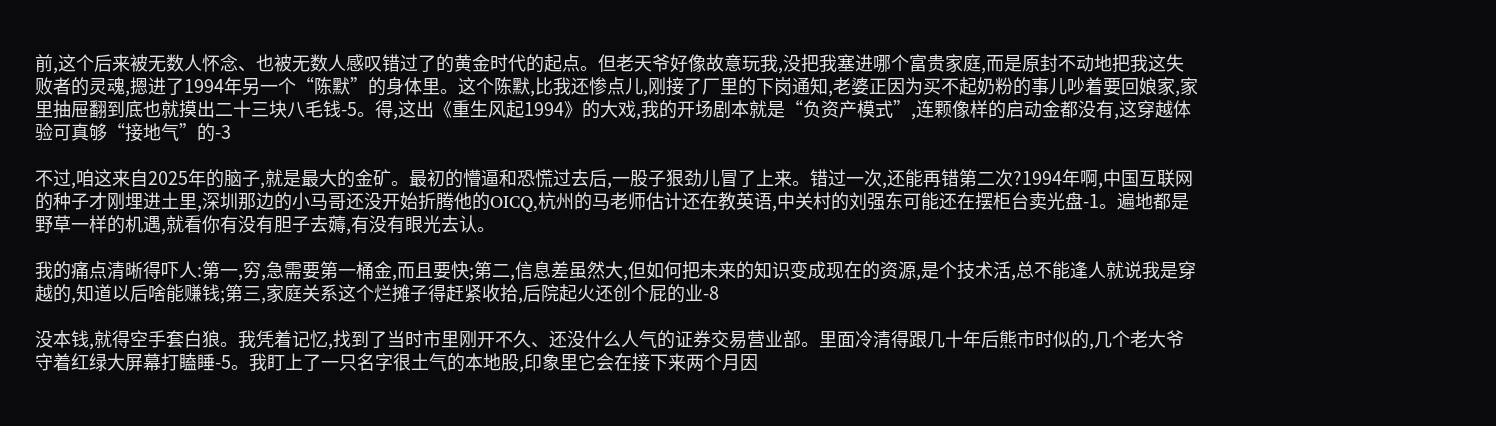前,这个后来被无数人怀念、也被无数人感叹错过了的黄金时代的起点。但老天爷好像故意玩我,没把我塞进哪个富贵家庭,而是原封不动地把我这失败者的灵魂,摁进了1994年另一个“陈默”的身体里。这个陈默,比我还惨点儿,刚接了厂里的下岗通知,老婆正因为买不起奶粉的事儿吵着要回娘家,家里抽屉翻到底也就摸出二十三块八毛钱-5。得,这出《重生风起1994》的大戏,我的开场剧本就是“负资产模式”,连颗像样的启动金都没有,这穿越体验可真够“接地气”的-3

不过,咱这来自2025年的脑子,就是最大的金矿。最初的懵逼和恐慌过去后,一股子狠劲儿冒了上来。错过一次,还能再错第二次?1994年啊,中国互联网的种子才刚埋进土里,深圳那边的小马哥还没开始折腾他的OICQ,杭州的马老师估计还在教英语,中关村的刘强东可能还在摆柜台卖光盘-1。遍地都是野草一样的机遇,就看你有没有胆子去薅,有没有眼光去认。

我的痛点清晰得吓人:第一,穷,急需要第一桶金,而且要快;第二,信息差虽然大,但如何把未来的知识变成现在的资源,是个技术活,总不能逢人就说我是穿越的,知道以后啥能赚钱;第三,家庭关系这个烂摊子得赶紧收拾,后院起火还创个屁的业-8

没本钱,就得空手套白狼。我凭着记忆,找到了当时市里刚开不久、还没什么人气的证券交易营业部。里面冷清得跟几十年后熊市时似的,几个老大爷守着红绿大屏幕打瞌睡-5。我盯上了一只名字很土气的本地股,印象里它会在接下来两个月因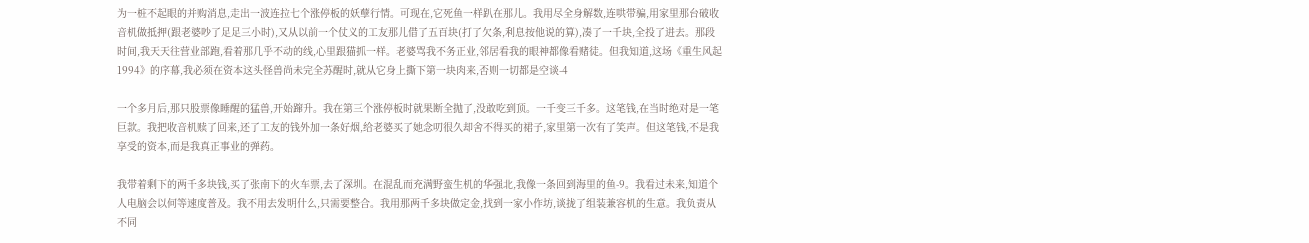为一桩不起眼的并购消息,走出一波连拉七个涨停板的妖孽行情。可现在,它死鱼一样趴在那儿。我用尽全身解数,连哄带骗,用家里那台破收音机做抵押(跟老婆吵了足足三小时),又从以前一个仗义的工友那儿借了五百块(打了欠条,利息按他说的算),凑了一千块,全投了进去。那段时间,我天天往营业部跑,看着那几乎不动的线,心里跟猫抓一样。老婆骂我不务正业,邻居看我的眼神都像看赌徒。但我知道,这场《重生风起1994》的序幕,我必须在资本这头怪兽尚未完全苏醒时,就从它身上撕下第一块肉来,否则一切都是空谈-4

一个多月后,那只股票像睡醒的猛兽,开始蹿升。我在第三个涨停板时就果断全抛了,没敢吃到顶。一千变三千多。这笔钱,在当时绝对是一笔巨款。我把收音机赎了回来,还了工友的钱外加一条好烟,给老婆买了她念叨很久却舍不得买的裙子,家里第一次有了笑声。但这笔钱,不是我享受的资本,而是我真正事业的弹药。

我带着剩下的两千多块钱,买了张南下的火车票,去了深圳。在混乱而充满野蛮生机的华强北,我像一条回到海里的鱼-9。我看过未来,知道个人电脑会以何等速度普及。我不用去发明什么,只需要整合。我用那两千多块做定金,找到一家小作坊,谈拢了组装兼容机的生意。我负责从不同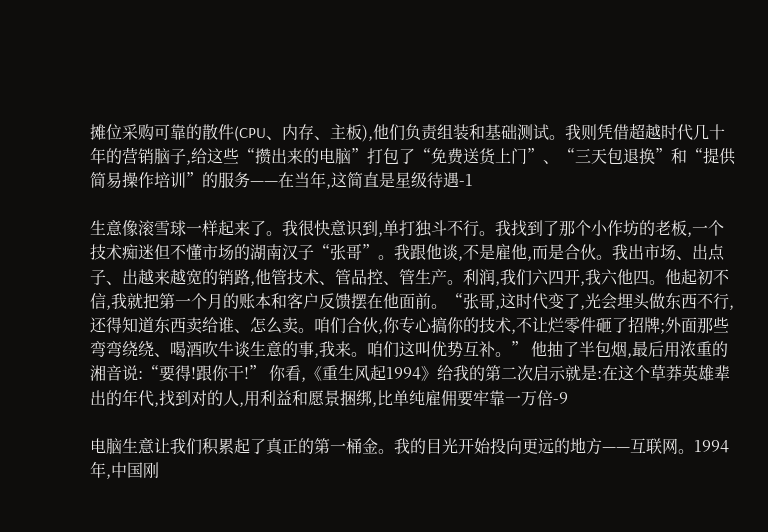摊位采购可靠的散件(CPU、内存、主板),他们负责组装和基础测试。我则凭借超越时代几十年的营销脑子,给这些“攒出来的电脑”打包了“免费送货上门”、“三天包退换”和“提供简易操作培训”的服务——在当年,这简直是星级待遇-1

生意像滚雪球一样起来了。我很快意识到,单打独斗不行。我找到了那个小作坊的老板,一个技术痴迷但不懂市场的湖南汉子“张哥”。我跟他谈,不是雇他,而是合伙。我出市场、出点子、出越来越宽的销路,他管技术、管品控、管生产。利润,我们六四开,我六他四。他起初不信,我就把第一个月的账本和客户反馈摆在他面前。“张哥,这时代变了,光会埋头做东西不行,还得知道东西卖给谁、怎么卖。咱们合伙,你专心搞你的技术,不让烂零件砸了招牌;外面那些弯弯绕绕、喝酒吹牛谈生意的事,我来。咱们这叫优势互补。” 他抽了半包烟,最后用浓重的湘音说:“要得!跟你干!” 你看,《重生风起1994》给我的第二次启示就是:在这个草莽英雄辈出的年代,找到对的人,用利益和愿景捆绑,比单纯雇佣要牢靠一万倍-9

电脑生意让我们积累起了真正的第一桶金。我的目光开始投向更远的地方——互联网。1994年,中国刚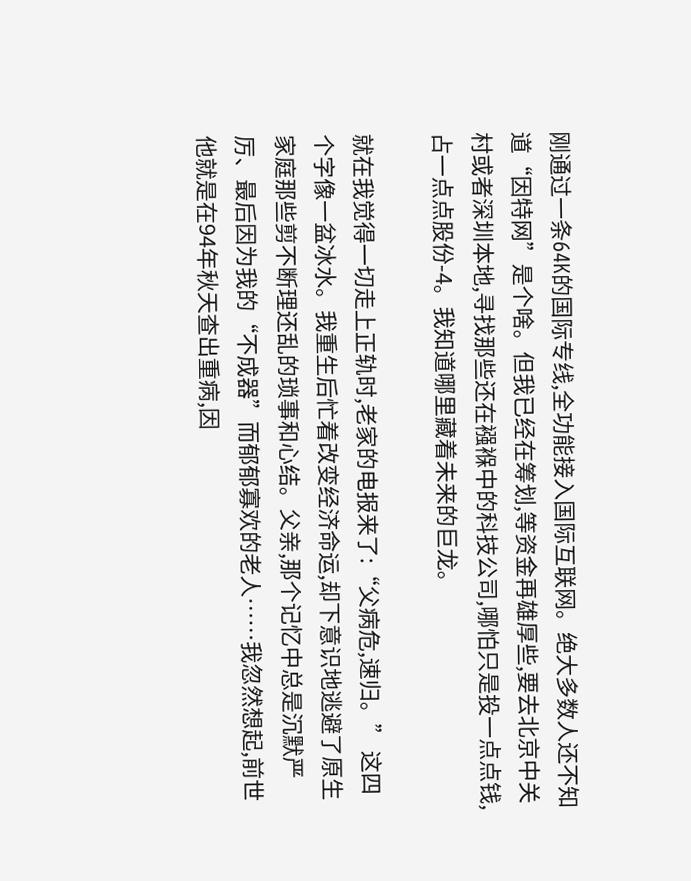刚通过一条64K的国际专线,全功能接入国际互联网。绝大多数人还不知道“因特网”是个啥。但我已经在筹划,等资金再雄厚些,要去北京中关村或者深圳本地,寻找那些还在襁褓中的科技公司,哪怕只是投一点点钱,占一点点股份-4。我知道哪里藏着未来的巨龙。

就在我觉得一切走上正轨时,老家的电报来了:“父病危,速归。” 这四个字像一盆冰水。我重生后忙着改变经济命运,却下意识地逃避了原生家庭那些剪不断理还乱的琐事和心结。父亲,那个记忆中总是沉默严厉、最后因为我的“不成器”而郁郁寡欢的老人……我忽然想起,前世他就是在94年秋天查出重病,因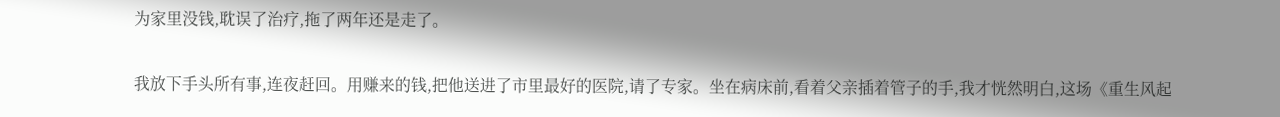为家里没钱,耽误了治疗,拖了两年还是走了。

我放下手头所有事,连夜赶回。用赚来的钱,把他送进了市里最好的医院,请了专家。坐在病床前,看着父亲插着管子的手,我才恍然明白,这场《重生风起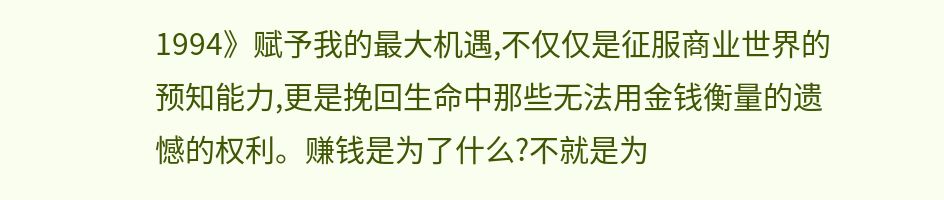1994》赋予我的最大机遇,不仅仅是征服商业世界的预知能力,更是挽回生命中那些无法用金钱衡量的遗憾的权利。赚钱是为了什么?不就是为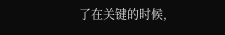了在关键的时候,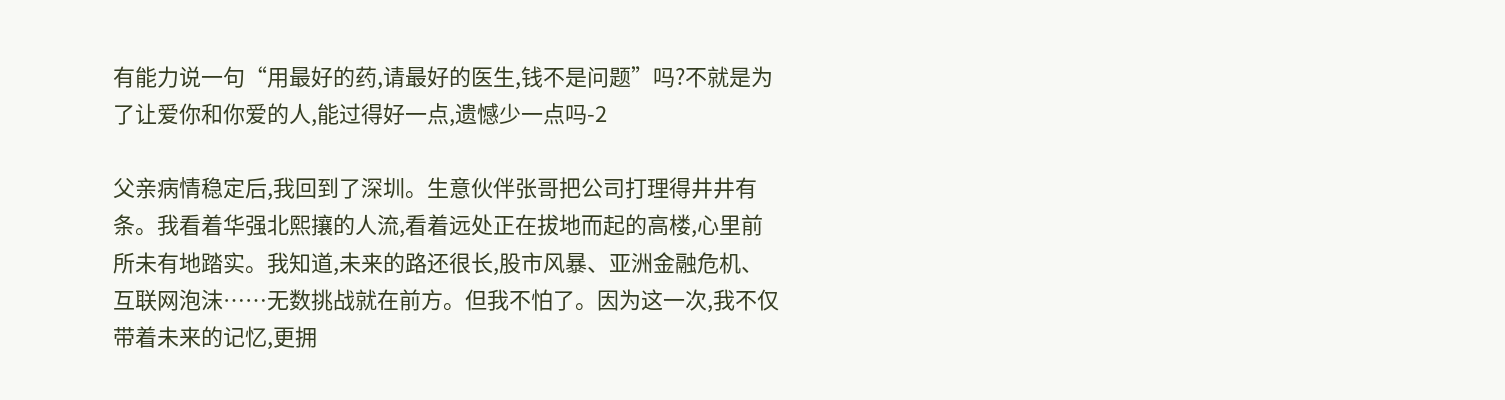有能力说一句“用最好的药,请最好的医生,钱不是问题”吗?不就是为了让爱你和你爱的人,能过得好一点,遗憾少一点吗-2

父亲病情稳定后,我回到了深圳。生意伙伴张哥把公司打理得井井有条。我看着华强北熙攘的人流,看着远处正在拔地而起的高楼,心里前所未有地踏实。我知道,未来的路还很长,股市风暴、亚洲金融危机、互联网泡沫……无数挑战就在前方。但我不怕了。因为这一次,我不仅带着未来的记忆,更拥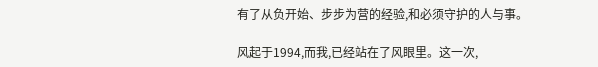有了从负开始、步步为营的经验,和必须守护的人与事。

风起于1994,而我,已经站在了风眼里。这一次,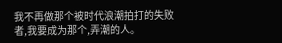我不再做那个被时代浪潮拍打的失败者,我要成为那个,弄潮的人。